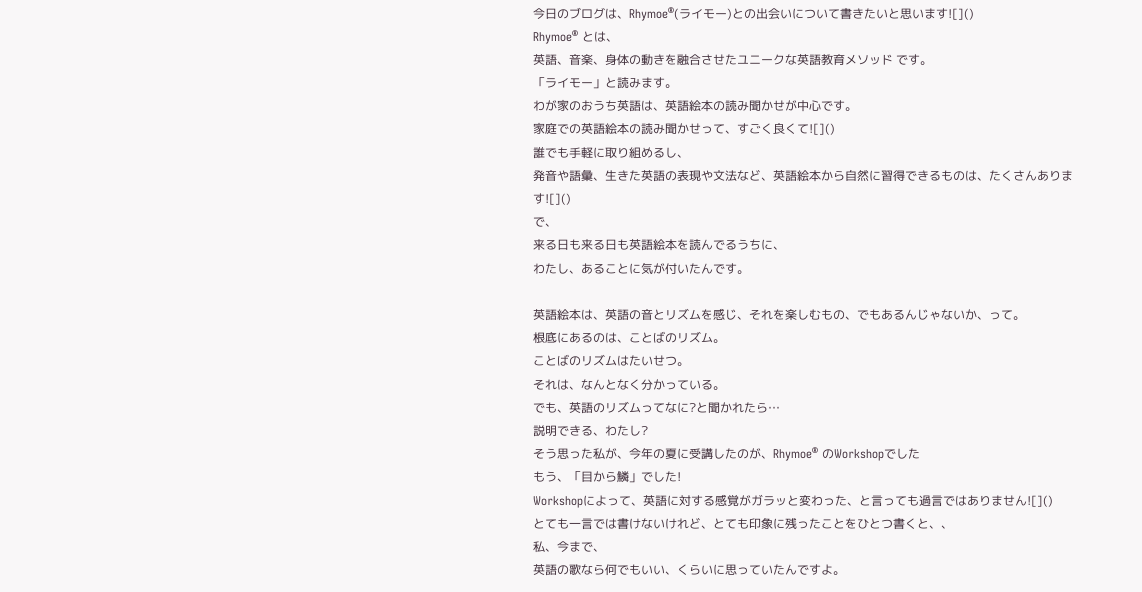今日のブログは、Rhymoe®(ライモー)との出会いについて書きたいと思います![]()
Rhymoe® とは、
英語、音楽、身体の動きを融合させたユニークな英語教育メソッド です。
「ライモー」と読みます。
わが家のおうち英語は、英語絵本の読み聞かせが中心です。
家庭での英語絵本の読み聞かせって、すごく良くて![]()
誰でも手軽に取り組めるし、
発音や語彙、生きた英語の表現や文法など、英語絵本から自然に習得できるものは、たくさんあります![]()
で、
来る日も来る日も英語絵本を読んでるうちに、
わたし、あることに気が付いたんです。

英語絵本は、英語の音とリズムを感じ、それを楽しむもの、でもあるんじゃないか、って。
根底にあるのは、ことばのリズム。
ことばのリズムはたいせつ。
それは、なんとなく分かっている。
でも、英語のリズムってなに?と聞かれたら…
説明できる、わたし?
そう思った私が、今年の夏に受講したのが、Rhymoe® のWorkshopでした
もう、「目から鱗」でした!
Workshopによって、英語に対する感覚がガラッと変わった、と言っても過言ではありません![]()
とても一言では書けないけれど、とても印象に残ったことをひとつ書くと、、
私、今まで、
英語の歌なら何でもいい、くらいに思っていたんですよ。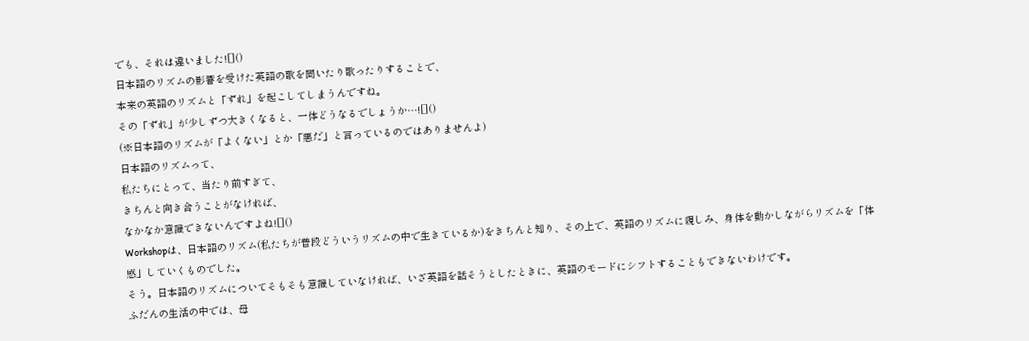でも、それは違いました![]()
日本語のリズムの影響を受けた英語の歌を聞いたり歌ったりすることで、
本来の英語のリズムと「ずれ」を起こしてしまうんですね。
その「ずれ」が少しずつ大きくなると、一体どうなるでしょうか…![]()
(※日本語のリズムが「よくない」とか「悪だ」と言っているのではありませんよ)
日本語のリズムって、
私たちにとって、当たり前すぎて、
きちんと向き合うことがなければ、
なかなか意識できないんですよね![]()
Workshopは、日本語のリズム(私たちが普段どういうリズムの中で生きているか)をきちんと知り、その上で、英語のリズムに親しみ、身体を動かしながらリズムを「体感」していくものでした。
そう。日本語のリズムについてそもそも意識していなければ、いざ英語を話そうとしたときに、英語のモードにシフトすることもできないわけです。
ふだんの生活の中では、母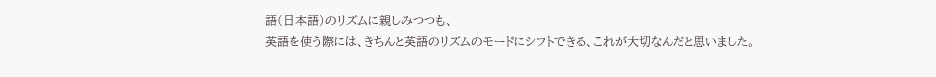語(日本語)のリズムに親しみつつも、
英語を使う際には、きちんと英語のリズムのモードにシフトできる、これが大切なんだと思いました。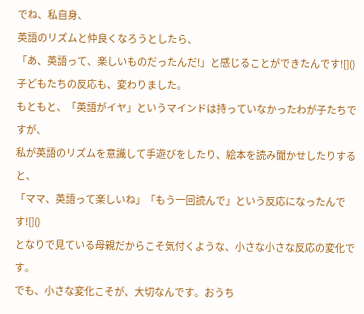でね、私自身、
英語のリズムと仲良くなろうとしたら、
「あ、英語って、楽しいものだったんだ!」と感じることができたんです![]()
子どもたちの反応も、変わりました。
もともと、「英語がイヤ」というマインドは持っていなかったわが子たちですが、
私が英語のリズムを意識して手遊びをしたり、絵本を読み聞かせしたりすると、
「ママ、英語って楽しいね」「もう一回読んで」という反応になったんです![]()
となりで見ている母親だからこそ気付くような、小さな小さな反応の変化です。
でも、小さな変化こそが、大切なんです。おうち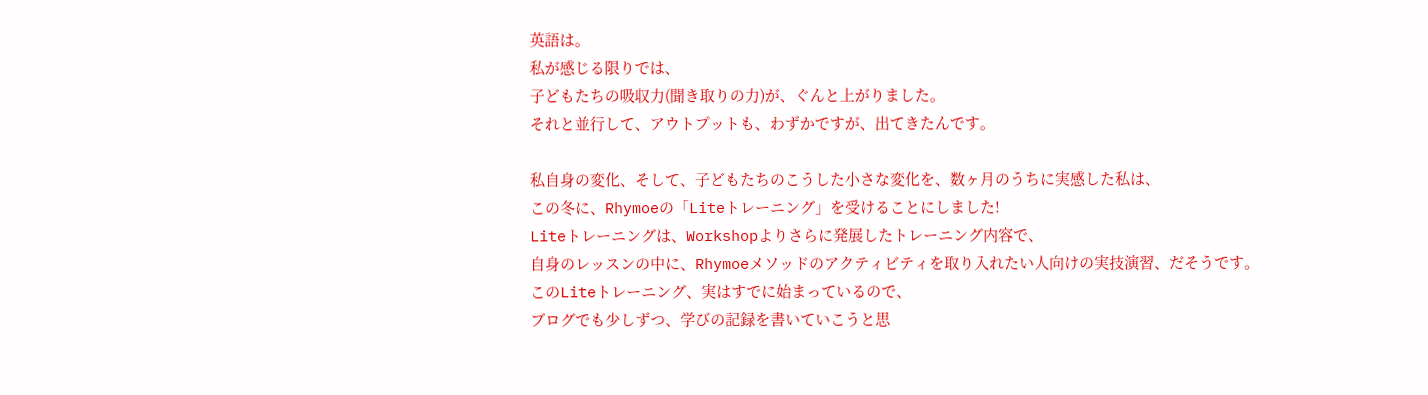英語は。
私が感じる限りでは、
子どもたちの吸収力(聞き取りの力)が、ぐんと上がりました。
それと並行して、アウトプットも、わずかですが、出てきたんです。

私自身の変化、そして、子どもたちのこうした小さな変化を、数ヶ月のうちに実感した私は、
この冬に、Rhymoeの「Liteトレーニング」を受けることにしました!
Liteトレーニングは、Workshopよりさらに発展したトレーニング内容で、
自身のレッスンの中に、Rhymoeメソッドのアクティビティを取り入れたい人向けの実技演習、だそうです。
このLiteトレーニング、実はすでに始まっているので、
ブログでも少しずつ、学びの記録を書いていこうと思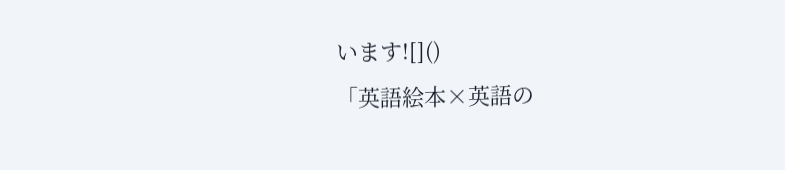います![]()
「英語絵本×英語の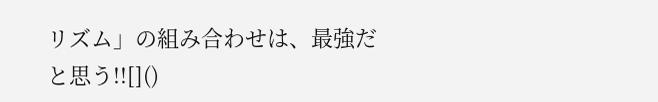リズム」の組み合わせは、最強だと思う!![]()